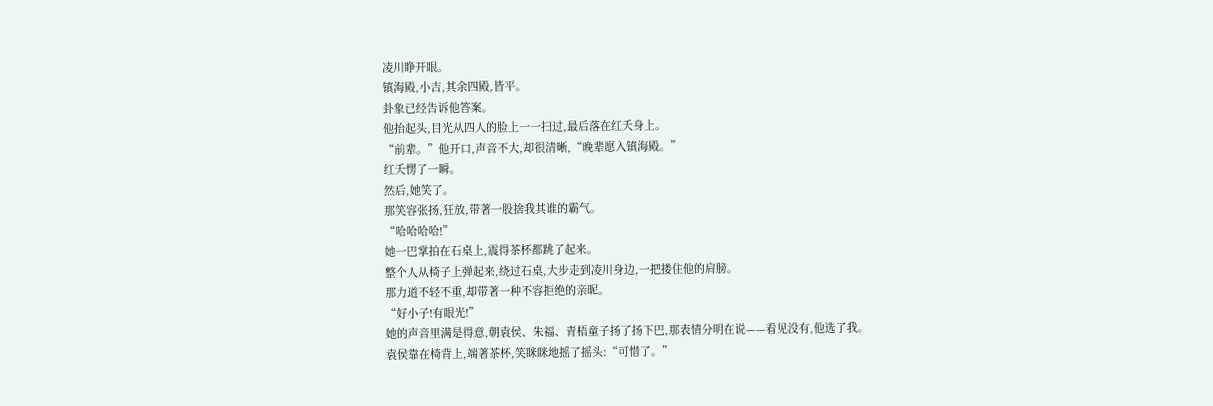凌川睁开眼。
镇海殿,小吉,其余四殿,皆平。
卦象已经告诉他答案。
他抬起头,目光从四人的脸上一一扫过,最后落在红夭身上。
“前辈。”他开口,声音不大,却很清晰,“晚辈愿入镇海殿。”
红夭愣了一瞬。
然后,她笑了。
那笑容张扬,狂放,带著一股捨我其谁的霸气。
“哈哈哈哈!”
她一巴掌拍在石桌上,震得茶杯都跳了起来。
整个人从椅子上弹起来,绕过石桌,大步走到凌川身边,一把搂住他的肩膀。
那力道不轻不重,却带著一种不容拒绝的亲昵。
“好小子!有眼光!”
她的声音里满是得意,朝袁侯、朱福、青梧童子扬了扬下巴,那表情分明在说——看见没有,他选了我。
袁侯靠在椅背上,端著茶杯,笑眯眯地摇了摇头:“可惜了。”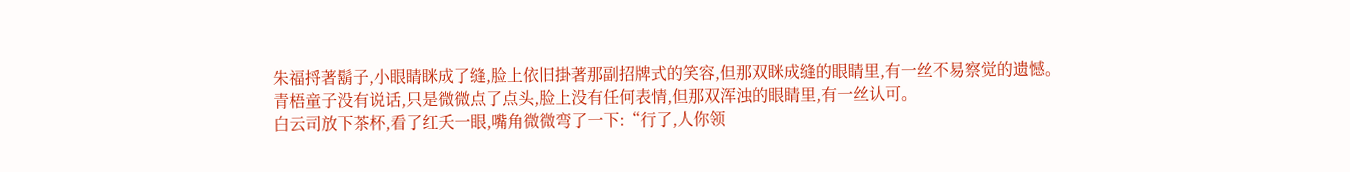朱福捋著鬍子,小眼睛眯成了缝,脸上依旧掛著那副招牌式的笑容,但那双眯成缝的眼睛里,有一丝不易察觉的遗憾。
青梧童子没有说话,只是微微点了点头,脸上没有任何表情,但那双浑浊的眼睛里,有一丝认可。
白云司放下茶杯,看了红夭一眼,嘴角微微弯了一下:“行了,人你领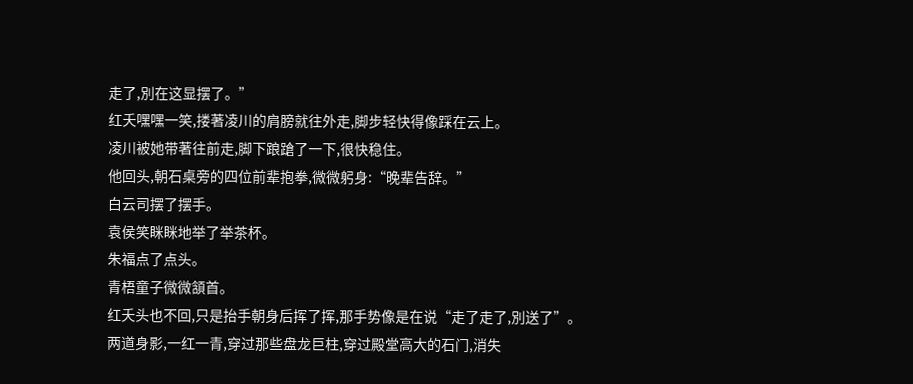走了,別在这显摆了。”
红夭嘿嘿一笑,搂著凌川的肩膀就往外走,脚步轻快得像踩在云上。
凌川被她带著往前走,脚下踉蹌了一下,很快稳住。
他回头,朝石桌旁的四位前辈抱拳,微微躬身:“晚辈告辞。”
白云司摆了摆手。
袁侯笑眯眯地举了举茶杯。
朱福点了点头。
青梧童子微微頷首。
红夭头也不回,只是抬手朝身后挥了挥,那手势像是在说“走了走了,別送了”。
两道身影,一红一青,穿过那些盘龙巨柱,穿过殿堂高大的石门,消失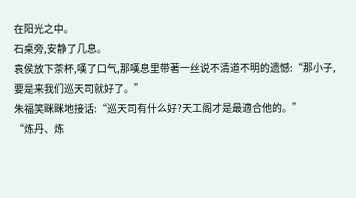在阳光之中。
石桌旁,安静了几息。
袁侯放下茶杯,嘆了口气,那嘆息里带著一丝说不清道不明的遗憾:“那小子,要是来我们巡天司就好了。”
朱福笑眯眯地接话:“巡天司有什么好?天工阁才是最適合他的。”
“炼丹、炼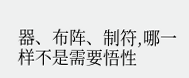器、布阵、制符,哪一样不是需要悟性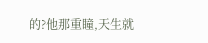的?他那重瞳,天生就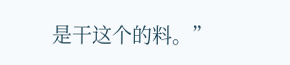是干这个的料。”